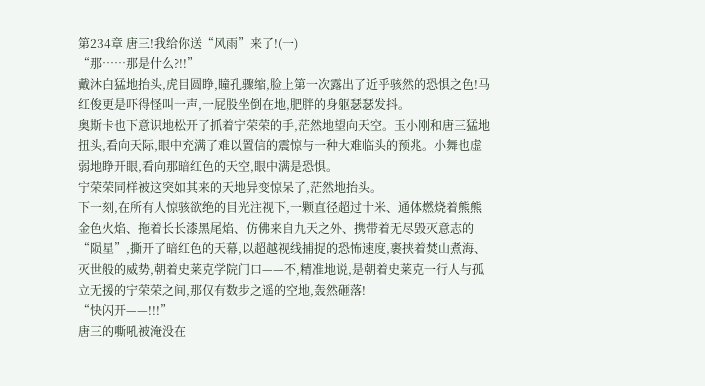第234章 唐三!我给你送“风雨”来了!(一)
“那……那是什么?!!”
戴沐白猛地抬头,虎目圆睁,瞳孔骤缩,脸上第一次露出了近乎骇然的恐惧之色!马红俊更是吓得怪叫一声,一屁股坐倒在地,肥胖的身躯瑟瑟发抖。
奥斯卡也下意识地松开了抓着宁荣荣的手,茫然地望向天空。玉小刚和唐三猛地扭头,看向天际,眼中充满了难以置信的震惊与一种大难临头的预兆。小舞也虚弱地睁开眼,看向那暗红色的天空,眼中满是恐惧。
宁荣荣同样被这突如其来的天地异变惊呆了,茫然地抬头。
下一刻,在所有人惊骇欲绝的目光注视下,一颗直径超过十米、通体燃烧着熊熊金色火焰、拖着长长漆黑尾焰、仿佛来自九天之外、携带着无尽毁灭意志的“陨星”,撕开了暗红色的天幕,以超越视线捕捉的恐怖速度,裹挟着焚山煮海、灭世般的威势,朝着史莱克学院门口——不,精准地说,是朝着史莱克一行人与孤立无援的宁荣荣之间,那仅有数步之遥的空地,轰然砸落!
“快闪开——!!!”
唐三的嘶吼被淹没在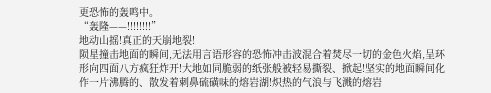更恐怖的轰鸣中。
“轰隆——!!!!!!!!”
地动山摇!真正的天崩地裂!
陨星撞击地面的瞬间,无法用言语形容的恐怖冲击波混合着焚尽一切的金色火焰,呈环形向四面八方疯狂炸开!大地如同脆弱的纸张般被轻易撕裂、掀起!坚实的地面瞬间化作一片沸腾的、散发着刺鼻硫磺味的熔岩湖!炽热的气浪与飞溅的熔岩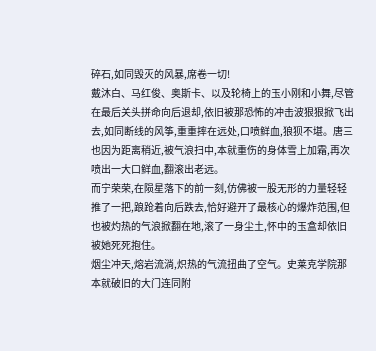碎石,如同毁灭的风暴,席卷一切!
戴沐白、马红俊、奥斯卡、以及轮椅上的玉小刚和小舞,尽管在最后关头拼命向后退却,依旧被那恐怖的冲击波狠狠掀飞出去,如同断线的风筝,重重摔在远处,口喷鲜血,狼狈不堪。唐三也因为距离稍近,被气浪扫中,本就重伤的身体雪上加霜,再次喷出一大口鲜血,翻滚出老远。
而宁荣荣,在陨星落下的前一刻,仿佛被一股无形的力量轻轻推了一把,踉跄着向后跌去,恰好避开了最核心的爆炸范围,但也被灼热的气浪掀翻在地,滚了一身尘土,怀中的玉盒却依旧被她死死抱住。
烟尘冲天,熔岩流淌,炽热的气流扭曲了空气。史莱克学院那本就破旧的大门连同附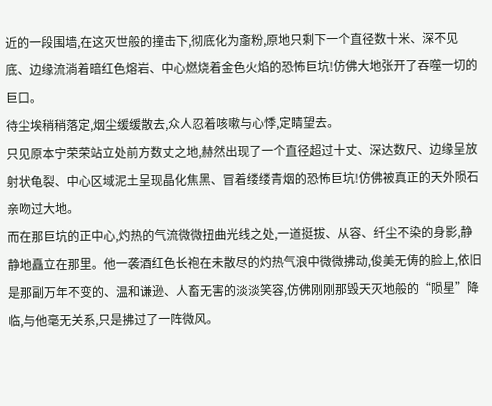近的一段围墙,在这灭世般的撞击下,彻底化为齑粉,原地只剩下一个直径数十米、深不见底、边缘流淌着暗红色熔岩、中心燃烧着金色火焰的恐怖巨坑!仿佛大地张开了吞噬一切的巨口。
待尘埃稍稍落定,烟尘缓缓散去,众人忍着咳嗽与心悸,定睛望去。
只见原本宁荣荣站立处前方数丈之地,赫然出现了一个直径超过十丈、深达数尺、边缘呈放射状龟裂、中心区域泥土呈现晶化焦黑、冒着缕缕青烟的恐怖巨坑!仿佛被真正的天外陨石亲吻过大地。
而在那巨坑的正中心,灼热的气流微微扭曲光线之处,一道挺拔、从容、纤尘不染的身影,静静地矗立在那里。他一袭酒红色长袍在未散尽的灼热气浪中微微拂动,俊美无俦的脸上,依旧是那副万年不变的、温和谦逊、人畜无害的淡淡笑容,仿佛刚刚那毁天灭地般的“陨星”降临,与他毫无关系,只是拂过了一阵微风。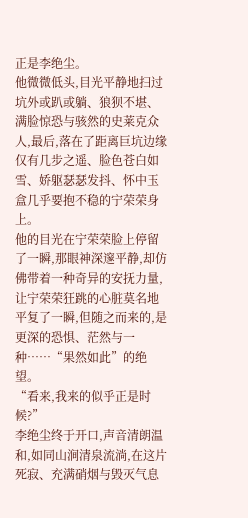正是李绝尘。
他微微低头,目光平静地扫过坑外或趴或躺、狼狈不堪、满脸惊恐与骇然的史莱克众人,最后,落在了距离巨坑边缘仅有几步之遥、脸色苍白如雪、娇躯瑟瑟发抖、怀中玉盒几乎要抱不稳的宁荣荣身上。
他的目光在宁荣荣脸上停留了一瞬,那眼神深邃平静,却仿佛带着一种奇异的安抚力量,让宁荣荣狂跳的心脏莫名地平复了一瞬,但随之而来的,是更深的恐惧、茫然与一种……“果然如此”的绝望。
“看来,我来的似乎正是时候?”
李绝尘终于开口,声音清朗温和,如同山涧清泉流淌,在这片死寂、充满硝烟与毁灭气息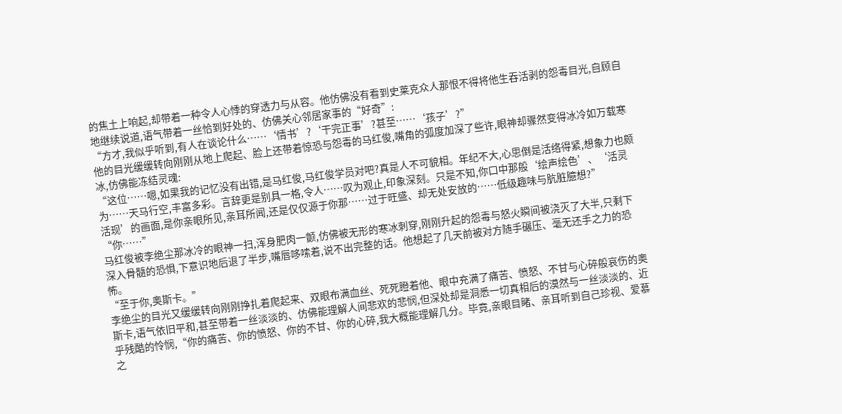的焦土上响起,却带着一种令人心悸的穿透力与从容。他仿佛没有看到史莱克众人那恨不得将他生吞活剥的怨毒目光,自顾自地继续说道,语气带着一丝恰到好处的、仿佛关心邻居家事的“好奇”:
“方才,我似乎听到,有人在谈论什么……‘情书’?‘干完正事’?甚至……‘孩子’?”
他的目光缓缓转向刚刚从地上爬起、脸上还带着惊恐与怨毒的马红俊,嘴角的弧度加深了些许,眼神却骤然变得冰冷如万载寒冰,仿佛能冻结灵魂:
“这位……嗯,如果我的记忆没有出错,是马红俊,马红俊学员对吧?真是人不可貌相。年纪不大,心思倒是活络得紧,想象力也颇为……天马行空,丰富多彩。言辞更是别具一格,令人……叹为观止,印象深刻。只是不知,你口中那般‘绘声绘色’、‘活灵活现’的画面,是你亲眼所见,亲耳所闻,还是仅仅源于你那……过于旺盛、却无处安放的……低级趣味与肮脏臆想?”
“你……”
马红俊被李绝尘那冰冷的眼神一扫,浑身肥肉一颤,仿佛被无形的寒冰刺穿,刚刚升起的怨毒与怒火瞬间被浇灭了大半,只剩下深入骨髓的恐惧,下意识地后退了半步,嘴唇哆嗦着,说不出完整的话。他想起了几天前被对方随手碾压、毫无还手之力的恐怖。
“至于你,奥斯卡。”
李绝尘的目光又缓缓转向刚刚挣扎着爬起来、双眼布满血丝、死死瞪着他、眼中充满了痛苦、愤怒、不甘与心碎般哀伤的奥斯卡,语气依旧平和,甚至带着一丝淡淡的、仿佛能理解人间悲欢的悲悯,但深处却是洞悉一切真相后的漠然与一丝淡淡的、近乎残酷的怜悯,“你的痛苦、你的愤怒、你的不甘、你的心碎,我大概能理解几分。毕竟,亲眼目睹、亲耳听到自己珍视、爱慕之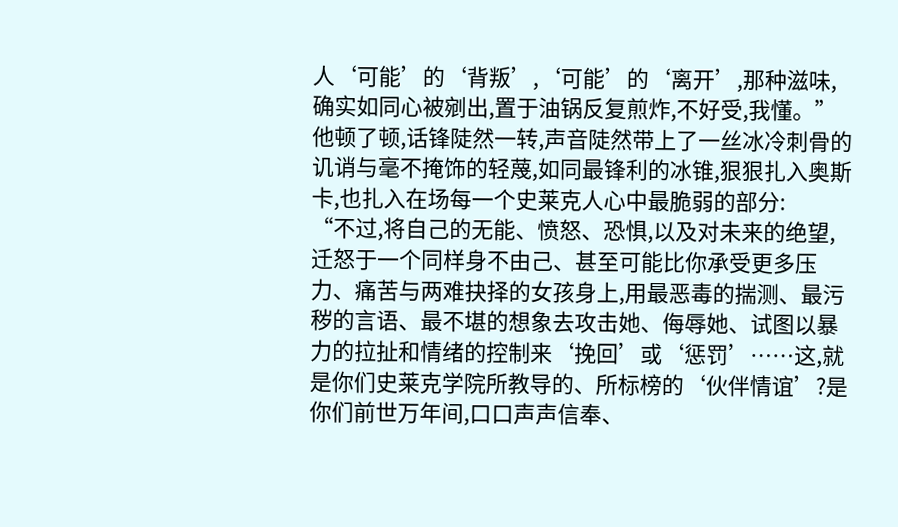人‘可能’的‘背叛’,‘可能’的‘离开’,那种滋味,确实如同心被剜出,置于油锅反复煎炸,不好受,我懂。”
他顿了顿,话锋陡然一转,声音陡然带上了一丝冰冷刺骨的讥诮与毫不掩饰的轻蔑,如同最锋利的冰锥,狠狠扎入奥斯卡,也扎入在场每一个史莱克人心中最脆弱的部分:
“不过,将自己的无能、愤怒、恐惧,以及对未来的绝望,迁怒于一个同样身不由己、甚至可能比你承受更多压力、痛苦与两难抉择的女孩身上,用最恶毒的揣测、最污秽的言语、最不堪的想象去攻击她、侮辱她、试图以暴力的拉扯和情绪的控制来‘挽回’或‘惩罚’……这,就是你们史莱克学院所教导的、所标榜的‘伙伴情谊’?是你们前世万年间,口口声声信奉、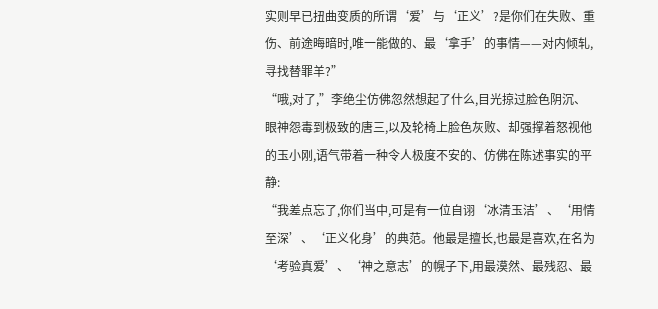实则早已扭曲变质的所谓‘爱’与‘正义’?是你们在失败、重伤、前途晦暗时,唯一能做的、最‘拿手’的事情——对内倾轧,寻找替罪羊?”
“哦,对了,”李绝尘仿佛忽然想起了什么,目光掠过脸色阴沉、眼神怨毒到极致的唐三,以及轮椅上脸色灰败、却强撑着怒视他的玉小刚,语气带着一种令人极度不安的、仿佛在陈述事实的平静:
“我差点忘了,你们当中,可是有一位自诩‘冰清玉洁’、‘用情至深’、‘正义化身’的典范。他最是擅长,也最是喜欢,在名为‘考验真爱’、‘神之意志’的幌子下,用最漠然、最残忍、最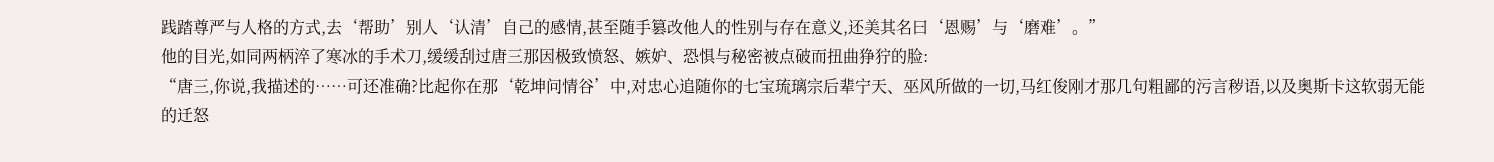践踏尊严与人格的方式,去‘帮助’别人‘认清’自己的感情,甚至随手篡改他人的性别与存在意义,还美其名曰‘恩赐’与‘磨难’。”
他的目光,如同两柄淬了寒冰的手术刀,缓缓刮过唐三那因极致愤怒、嫉妒、恐惧与秘密被点破而扭曲狰狞的脸:
“唐三,你说,我描述的……可还准确?比起你在那‘乾坤问情谷’中,对忠心追随你的七宝琉璃宗后辈宁天、巫风所做的一切,马红俊刚才那几句粗鄙的污言秽语,以及奥斯卡这软弱无能的迁怒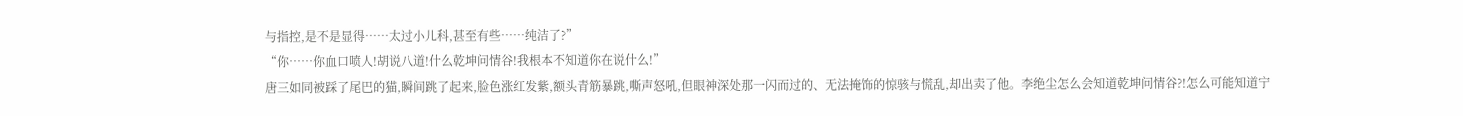与指控,是不是显得……太过小儿科,甚至有些……纯洁了?”
“你……你血口喷人!胡说八道!什么乾坤问情谷!我根本不知道你在说什么!”
唐三如同被踩了尾巴的猫,瞬间跳了起来,脸色涨红发紫,额头青筋暴跳,嘶声怒吼,但眼神深处那一闪而过的、无法掩饰的惊骇与慌乱,却出卖了他。李绝尘怎么会知道乾坤问情谷?!怎么可能知道宁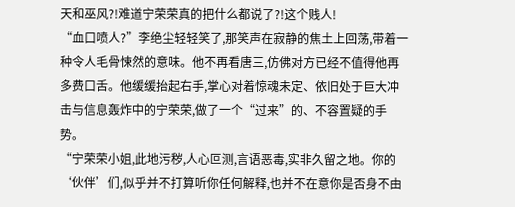天和巫风?!难道宁荣荣真的把什么都说了?!这个贱人!
“血口喷人?”李绝尘轻轻笑了,那笑声在寂静的焦土上回荡,带着一种令人毛骨悚然的意味。他不再看唐三,仿佛对方已经不值得他再多费口舌。他缓缓抬起右手,掌心对着惊魂未定、依旧处于巨大冲击与信息轰炸中的宁荣荣,做了一个“过来”的、不容置疑的手势。
“宁荣荣小姐,此地污秽,人心叵测,言语恶毒,实非久留之地。你的‘伙伴’们,似乎并不打算听你任何解释,也并不在意你是否身不由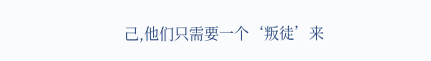己,他们只需要一个‘叛徒’来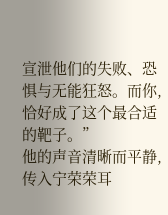宣泄他们的失败、恐惧与无能狂怒。而你,恰好成了这个最合适的靶子。”
他的声音清晰而平静,传入宁荣荣耳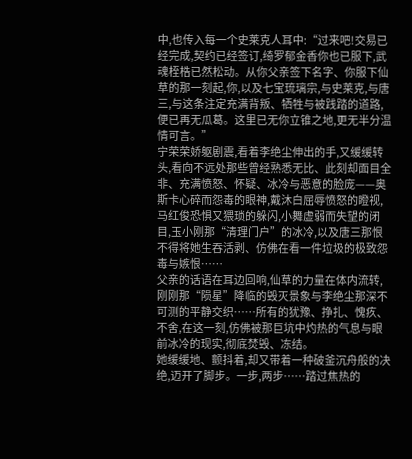中,也传入每一个史莱克人耳中:“过来吧!交易已经完成,契约已经签订,绮罗郁金香你也已服下,武魂桎梏已然松动。从你父亲签下名字、你服下仙草的那一刻起,你,以及七宝琉璃宗,与史莱克,与唐三,与这条注定充满背叛、牺牲与被践踏的道路,便已再无瓜葛。这里已无你立锥之地,更无半分温情可言。”
宁荣荣娇躯剧震,看着李绝尘伸出的手,又缓缓转头,看向不远处那些曾经熟悉无比、此刻却面目全非、充满愤怒、怀疑、冰冷与恶意的脸庞——奥斯卡心碎而怨毒的眼神,戴沐白屈辱愤怒的瞪视,马红俊恐惧又猥琐的躲闪,小舞虚弱而失望的闭目,玉小刚那“清理门户”的冰冷,以及唐三那恨不得将她生吞活剥、仿佛在看一件垃圾的极致怨毒与嫉恨……
父亲的话语在耳边回响,仙草的力量在体内流转,刚刚那“陨星”降临的毁灭景象与李绝尘那深不可测的平静交织……所有的犹豫、挣扎、愧疚、不舍,在这一刻,仿佛被那巨坑中灼热的气息与眼前冰冷的现实,彻底焚毁、冻结。
她缓缓地、颤抖着,却又带着一种破釜沉舟般的决绝,迈开了脚步。一步,两步……踏过焦热的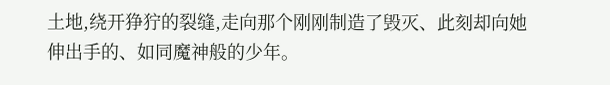土地,绕开狰狞的裂缝,走向那个刚刚制造了毁灭、此刻却向她伸出手的、如同魔神般的少年。